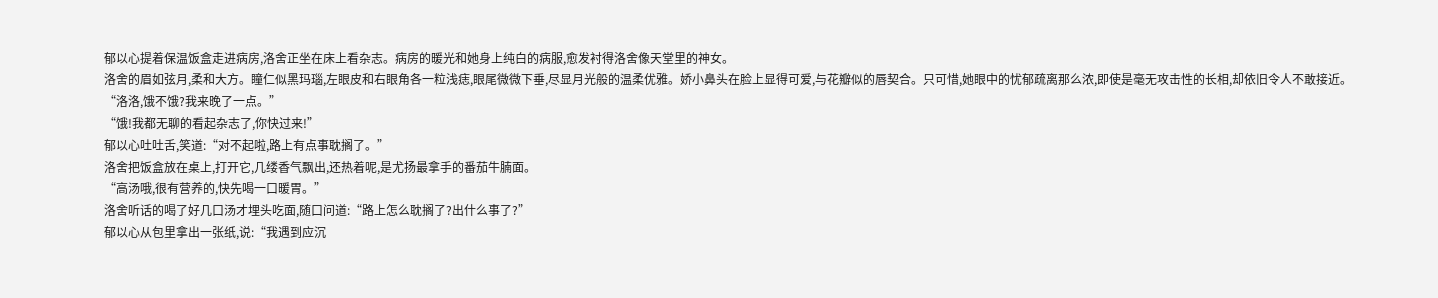郁以心提着保温饭盒走进病房,洛舍正坐在床上看杂志。病房的暖光和她身上纯白的病服,愈发衬得洛舍像天堂里的神女。
洛舍的眉如弦月,柔和大方。瞳仁似黑玛瑙,左眼皮和右眼角各一粒浅痣,眼尾微微下垂,尽显月光般的温柔优雅。娇小鼻头在脸上显得可爱,与花瓣似的唇契合。只可惜,她眼中的忧郁疏离那么浓,即使是毫无攻击性的长相,却依旧令人不敢接近。
“洛洛,饿不饿?我来晚了一点。”
“饿!我都无聊的看起杂志了,你快过来!”
郁以心吐吐舌,笑道:“对不起啦,路上有点事耽搁了。”
洛舍把饭盒放在桌上,打开它,几缕香气飘出,还热着呢,是尤扬最拿手的番茄牛腩面。
“高汤哦,很有营养的,快先喝一口暖胃。”
洛舍听话的喝了好几口汤才埋头吃面,随口问道:“路上怎么耽搁了?出什么事了?”
郁以心从包里拿出一张纸,说:“我遇到应沉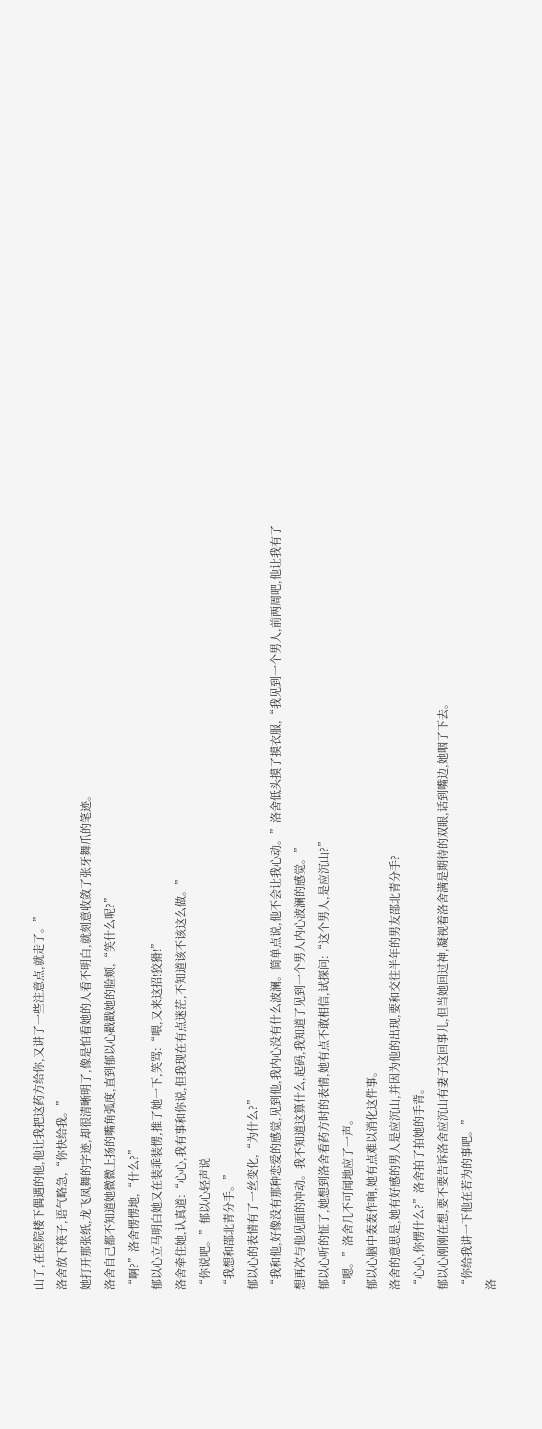山了,在医院楼下偶遇的他,他让我把这药方给你,又讲了一些注意点,就走了。”
洛舍放下筷子,语气略急,“你快给我。”
她打开那张纸,龙飞凤舞的字迹,却很清晰明了,像是怕看她的人看不明白,就刻意收敛了张牙舞爪的笔迹。
洛舍自己都不知道她微微上扬的嘴角弧度,直到郁以心戳戳她的脸颊,“笑什么呢?”
“啊?”洛舍愣愣地,“什么?”
郁以心立马明白她又在装乖装愣,推了她一下,笑骂:“喂,又来这招!狡猾!”
洛舍牵住她,认真道:“心心,我有事和你说,但我现在有点迷茫,不知道该不该这么做。”
“你说吧。”郁以心轻声说
“我想和邵北青分手。”
郁以心的表情有了一丝变化,“为什么?”
“我和他,好像没有那种恋爱的感觉,见到他,我内心没有什么波澜。简单点说,他不会让我心动。”洛舍低头摸了摸衣服,“我见到一个男人,前两周吧,他让我有了想再次与他见面的冲动。我不知道这算什么,起码,我知道了见到一个男人内心波澜的感觉。”
郁以心听的怔了,她想到洛舍看药方时的表情,她有点不敢相信,试探问:“这个男人,是应沉山?”
“嗯。”洛舍几不可闻地应了一声。
郁以心脑中轰轰作响,她有点难以消化这件事。
洛舍的意思是,她有好感的男人是应沉山,并因为他的出现,要和交往半年的男友邵北青分手?
“心心,你愣什么?”洛舍拍了拍她的手背。
郁以心刚刚在想,要不要告诉洛舍应沉山有妻子这回事儿,但当她回过神,凝视着洛舍满是期待的双眼,话到嘴边,她咽了下去。
“你给我讲一下他在若为的事吧。”
洛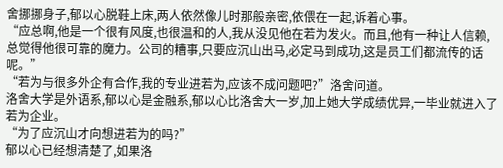舍挪挪身子,郁以心脱鞋上床,两人依然像儿时那般亲密,依偎在一起,诉着心事。
“应总啊,他是一个很有风度,也很温和的人,我从没见他在若为发火。而且,他有一种让人信赖,总觉得他很可靠的魔力。公司的糟事,只要应沉山出马,必定马到成功,这是员工们都流传的话呢。”
“若为与很多外企有合作,我的专业进若为,应该不成问题吧?”洛舍问道。
洛舍大学是外语系,郁以心是金融系,郁以心比洛舍大一岁,加上她大学成绩优异,一毕业就进入了若为企业。
“为了应沉山才向想进若为的吗?”
郁以心已经想清楚了,如果洛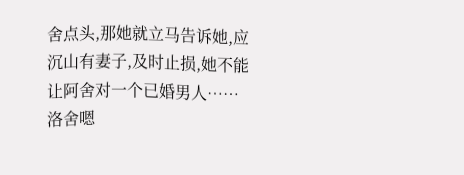舍点头,那她就立马告诉她,应沉山有妻子,及时止损,她不能让阿舍对一个已婚男人……
洛舍嗯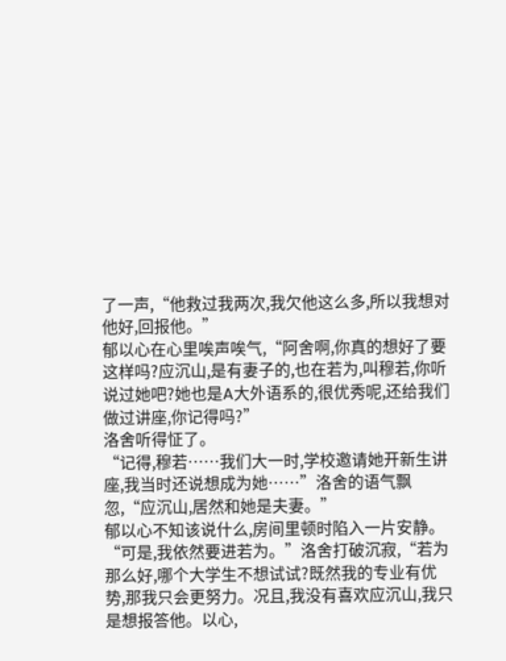了一声,“他救过我两次,我欠他这么多,所以我想对他好,回报他。”
郁以心在心里唉声唉气,“阿舍啊,你真的想好了要这样吗?应沉山,是有妻子的,也在若为,叫穆若,你听说过她吧?她也是A大外语系的,很优秀呢,还给我们做过讲座,你记得吗?”
洛舍听得怔了。
“记得,穆若……我们大一时,学校邀请她开新生讲座,我当时还说想成为她……”洛舍的语气飘忽,“应沉山,居然和她是夫妻。”
郁以心不知该说什么,房间里顿时陷入一片安静。
“可是,我依然要进若为。”洛舍打破沉寂,“若为那么好,哪个大学生不想试试?既然我的专业有优势,那我只会更努力。况且,我没有喜欢应沉山,我只是想报答他。以心,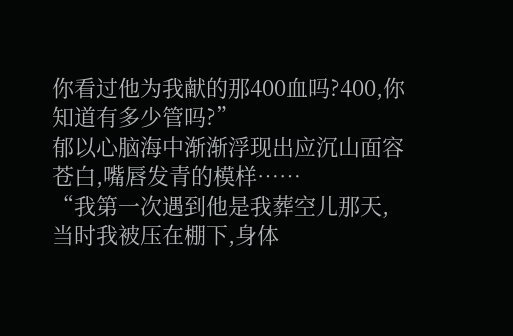你看过他为我献的那400血吗?400,你知道有多少管吗?”
郁以心脑海中渐渐浮现出应沉山面容苍白,嘴唇发青的模样……
“我第一次遇到他是我葬空儿那天,当时我被压在棚下,身体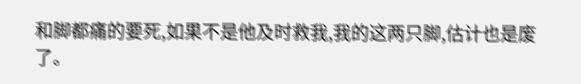和脚都痛的要死,如果不是他及时救我,我的这两只脚,估计也是废了。